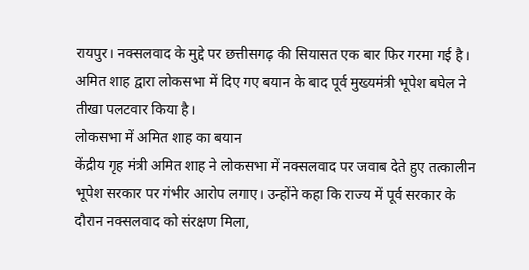रायपुर। नक्सलवाद के मुद्दे पर छत्तीसगढ़ की सियासत एक बार फिर गरमा गई है। अमित शाह द्वारा लोकसभा में दिए गए बयान के बाद पूर्व मुख्यमंत्री भूपेश बघेल ने तीखा पलटवार किया है।
लोकसभा में अमित शाह का बयान
केंद्रीय गृह मंत्री अमित शाह ने लोकसभा में नक्सलवाद पर जवाब देते हुए तत्कालीन भूपेश सरकार पर गंभीर आरोप लगाए। उन्होंने कहा कि राज्य में पूर्व सरकार के दौरान नक्सलवाद को संरक्षण मिला,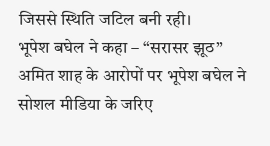जिससे स्थिति जटिल बनी रही।
भूपेश बघेल ने कहा – “सरासर झूठ”
अमित शाह के आरोपों पर भूपेश बघेल ने सोशल मीडिया के जरिए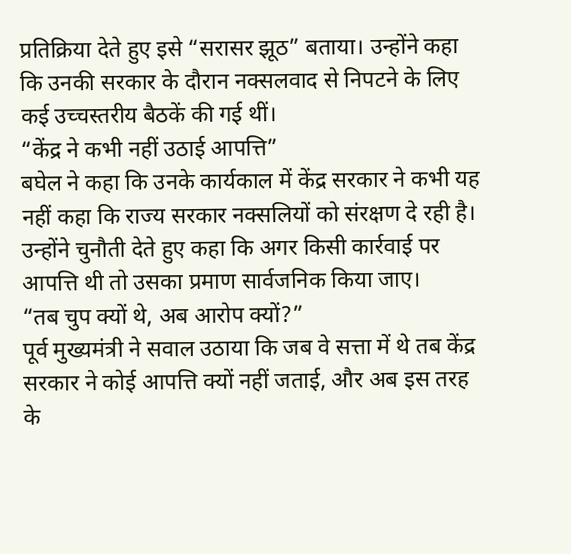प्रतिक्रिया देते हुए इसे “सरासर झूठ” बताया। उन्होंने कहा कि उनकी सरकार के दौरान नक्सलवाद से निपटने के लिए कई उच्चस्तरीय बैठकें की गई थीं।
“केंद्र ने कभी नहीं उठाई आपत्ति”
बघेल ने कहा कि उनके कार्यकाल में केंद्र सरकार ने कभी यह नहीं कहा कि राज्य सरकार नक्सलियों को संरक्षण दे रही है। उन्होंने चुनौती देते हुए कहा कि अगर किसी कार्रवाई पर आपत्ति थी तो उसका प्रमाण सार्वजनिक किया जाए।
“तब चुप क्यों थे, अब आरोप क्यों?”
पूर्व मुख्यमंत्री ने सवाल उठाया कि जब वे सत्ता में थे तब केंद्र सरकार ने कोई आपत्ति क्यों नहीं जताई, और अब इस तरह के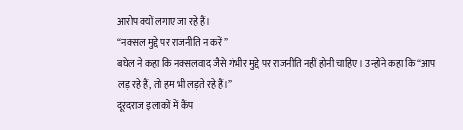आरोप क्यों लगाए जा रहे हैं।
“नक्सल मुद्दे पर राजनीति न करें”
बघेल ने कहा कि नक्सलवाद जैसे गंभीर मुद्दे पर राजनीति नहीं होनी चाहिए। उन्होंने कहा कि “आप लड़ रहे हैं, तो हम भी लड़ते रहे हैं।”
दूरदराज इलाकों में कैंप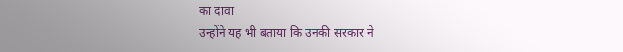का दावा
उन्होंने यह भी बताया कि उनकी सरकार ने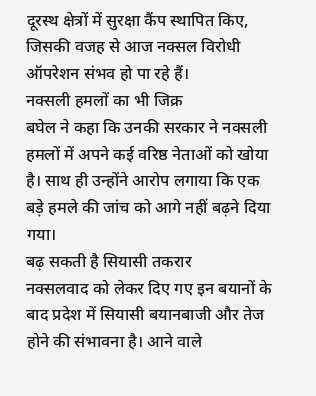दूरस्थ क्षेत्रों में सुरक्षा कैंप स्थापित किए, जिसकी वजह से आज नक्सल विरोधी ऑपरेशन संभव हो पा रहे हैं।
नक्सली हमलों का भी जिक्र
बघेल ने कहा कि उनकी सरकार ने नक्सली हमलों में अपने कई वरिष्ठ नेताओं को खोया है। साथ ही उन्होंने आरोप लगाया कि एक बड़े हमले की जांच को आगे नहीं बढ़ने दिया गया।
बढ़ सकती है सियासी तकरार
नक्सलवाद को लेकर दिए गए इन बयानों के बाद प्रदेश में सियासी बयानबाजी और तेज होने की संभावना है। आने वाले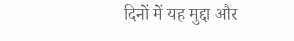दिनों में यह मुद्दा और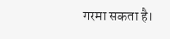गरमा सकता है।